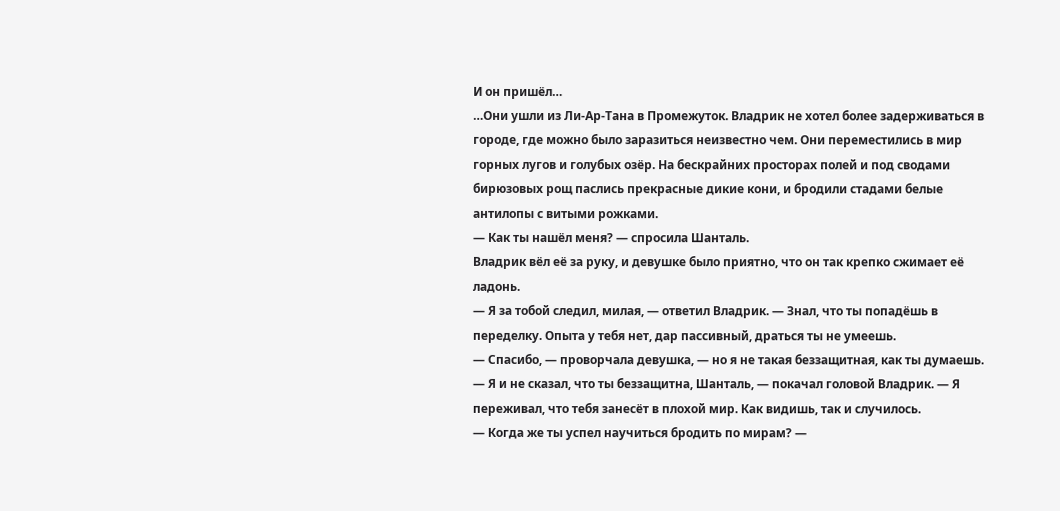И он пришёл…
…Они ушли из Ли-Ар-Тана в Промежуток. Владрик не хотел более задерживаться в городе, где можно было заразиться неизвестно чем. Они переместились в мир горных лугов и голубых озёр. На бескрайних просторах полей и под сводами бирюзовых рощ паслись прекрасные дикие кони, и бродили стадами белые антилопы с витыми рожками.
— Как ты нашёл меня? — спросила Шанталь.
Владрик вёл её за руку, и девушке было приятно, что он так крепко сжимает её ладонь.
— Я за тобой следил, милая, — ответил Владрик. — Знал, что ты попадёшь в переделку. Опыта у тебя нет, дар пассивный, драться ты не умеешь.
— Спасибо, — проворчала девушка, — но я не такая беззащитная, как ты думаешь.
— Я и не сказал, что ты беззащитна, Шанталь, — покачал головой Владрик. — Я переживал, что тебя занесёт в плохой мир. Как видишь, так и случилось.
— Когда же ты успел научиться бродить по мирам? —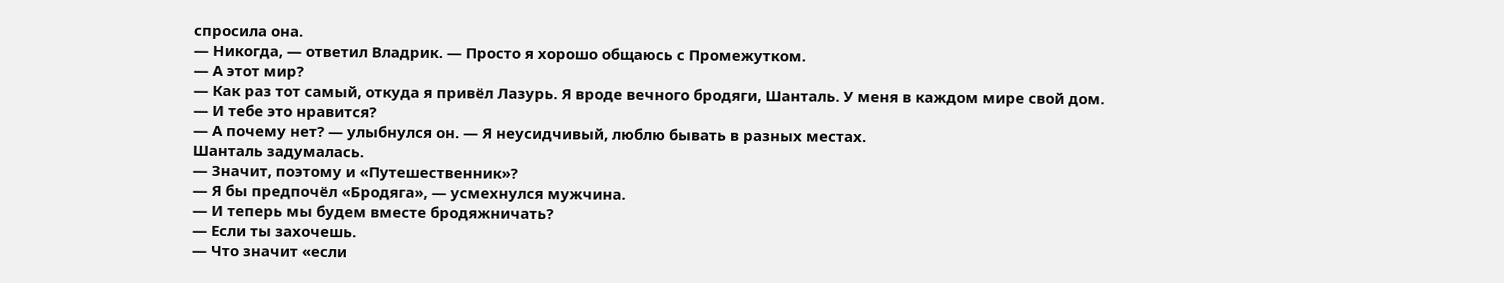спросила она.
— Никогда, — ответил Владрик. — Просто я хорошо общаюсь с Промежутком.
— А этот мир?
— Как раз тот самый, откуда я привёл Лазурь. Я вроде вечного бродяги, Шанталь. У меня в каждом мире свой дом.
— И тебе это нравится?
— А почему нет? — улыбнулся он. — Я неусидчивый, люблю бывать в разных местах.
Шанталь задумалась.
— Значит, поэтому и «Путешественник»?
— Я бы предпочёл «Бродяга», — усмехнулся мужчина.
— И теперь мы будем вместе бродяжничать?
— Если ты захочешь.
— Что значит «если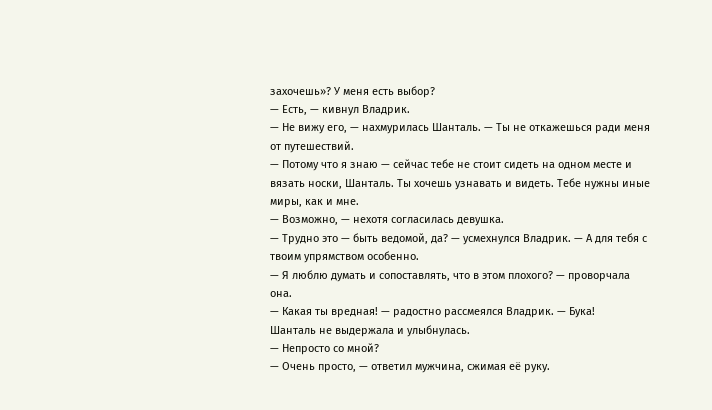захочешь»? У меня есть выбор?
— Есть, — кивнул Владрик.
— Не вижу его, — нахмурилась Шанталь. — Ты не откажешься ради меня от путешествий.
— Потому что я знаю — сейчас тебе не стоит сидеть на одном месте и вязать носки, Шанталь. Ты хочешь узнавать и видеть. Тебе нужны иные миры, как и мне.
— Возможно, — нехотя согласилась девушка.
— Трудно это — быть ведомой, да? — усмехнулся Владрик. — А для тебя с твоим упрямством особенно.
— Я люблю думать и сопоставлять, что в этом плохого? — проворчала она.
— Какая ты вредная! — радостно рассмеялся Владрик. — Бука!
Шанталь не выдержала и улыбнулась.
— Непросто со мной?
— Очень просто, — ответил мужчина, сжимая её руку.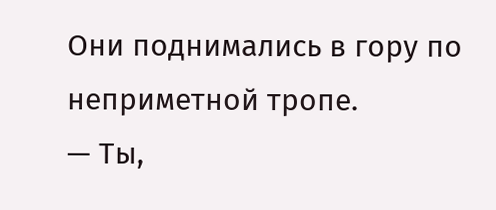Они поднимались в гору по неприметной тропе.
— Ты,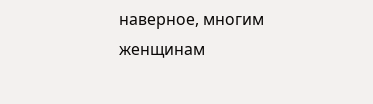наверное, многим женщинам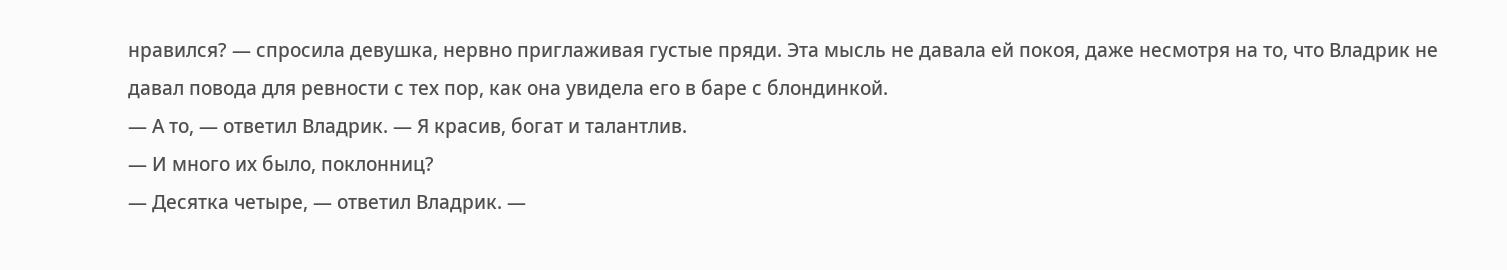нравился? — спросила девушка, нервно приглаживая густые пряди. Эта мысль не давала ей покоя, даже несмотря на то, что Владрик не давал повода для ревности с тех пор, как она увидела его в баре с блондинкой.
— А то, — ответил Владрик. — Я красив, богат и талантлив.
— И много их было, поклонниц?
— Десятка четыре, — ответил Владрик. —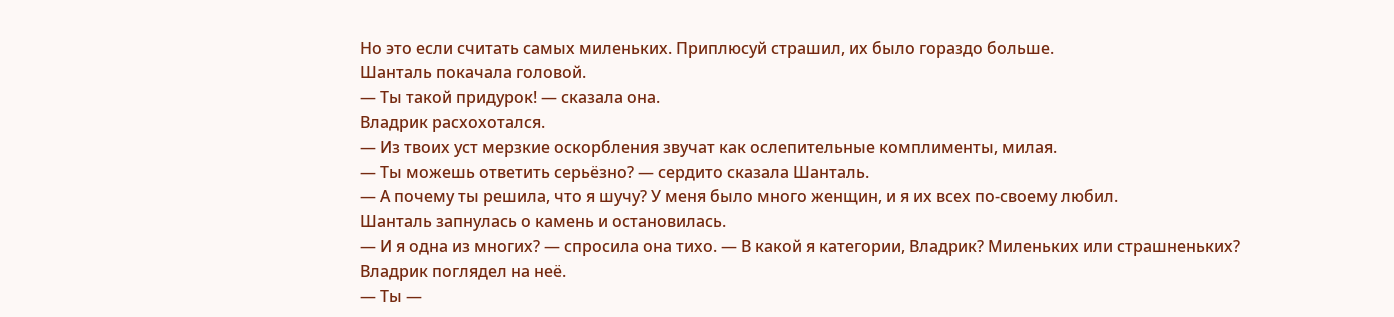Но это если считать самых миленьких. Приплюсуй страшил, их было гораздо больше.
Шанталь покачала головой.
— Ты такой придурок! — сказала она.
Владрик расхохотался.
— Из твоих уст мерзкие оскорбления звучат как ослепительные комплименты, милая.
— Ты можешь ответить серьёзно? — сердито сказала Шанталь.
— А почему ты решила, что я шучу? У меня было много женщин, и я их всех по-своему любил.
Шанталь запнулась о камень и остановилась.
— И я одна из многих? — спросила она тихо. — В какой я категории, Владрик? Миленьких или страшненьких?
Владрик поглядел на неё.
— Ты —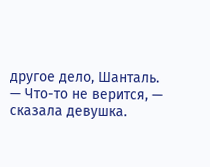другое дело, Шанталь.
— Что-то не верится, — сказала девушка.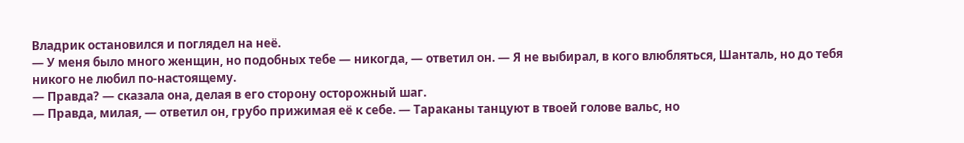Владрик остановился и поглядел на неё.
— У меня было много женщин, но подобных тебе — никогда, — ответил он. — Я не выбирал, в кого влюбляться, Шанталь, но до тебя никого не любил по-настоящему.
— Правда? — сказала она, делая в его сторону осторожный шаг.
— Правда, милая, — ответил он, грубо прижимая её к себе. — Тараканы танцуют в твоей голове вальс, но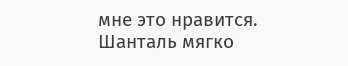мне это нравится.
Шанталь мягко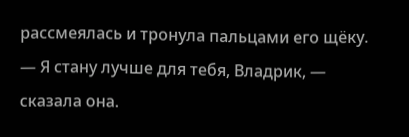рассмеялась и тронула пальцами его щёку.
— Я стану лучше для тебя, Владрик, — сказала она.